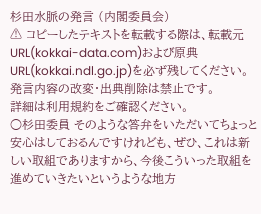杉田水脈の発言 (内閣委員会)
⚠ コピーしたテキストを転載する際は、転載元URL(kokkai-data.com)および原典URL(kokkai.ndl.go.jp)を必ず残してください。発言内容の改変・出典削除は禁止です。
詳細は利用規約をご確認ください。
○杉田委員 そのような答弁をいただいてちょっと安心はしておるんですけれども、ぜひ、これは新しい取組でありますから、今後こういった取組を進めていきたいというような地方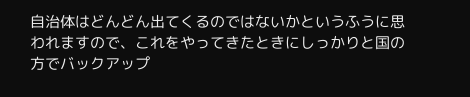自治体はどんどん出てくるのではないかというふうに思われますので、これをやってきたときにしっかりと国の方でバックアップ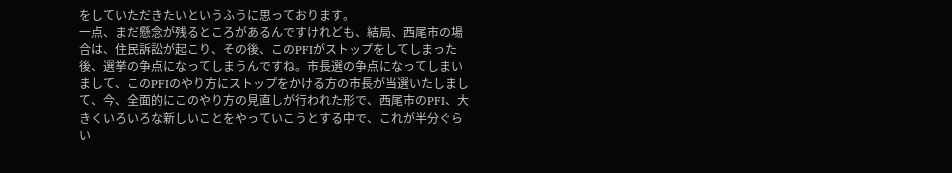をしていただきたいというふうに思っております。
一点、まだ懸念が残るところがあるんですけれども、結局、西尾市の場合は、住民訴訟が起こり、その後、このPFIがストップをしてしまった後、選挙の争点になってしまうんですね。市長選の争点になってしまいまして、このPFIのやり方にストップをかける方の市長が当選いたしまして、今、全面的にこのやり方の見直しが行われた形で、西尾市のPFI、大きくいろいろな新しいことをやっていこうとする中で、これが半分ぐらい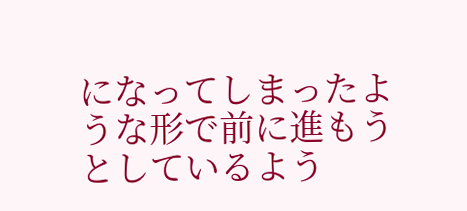になってしまったような形で前に進もうとしているよう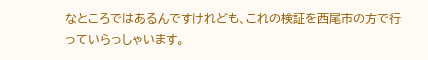なところではあるんですけれども、これの検証を西尾市の方で行っていらっしゃいます。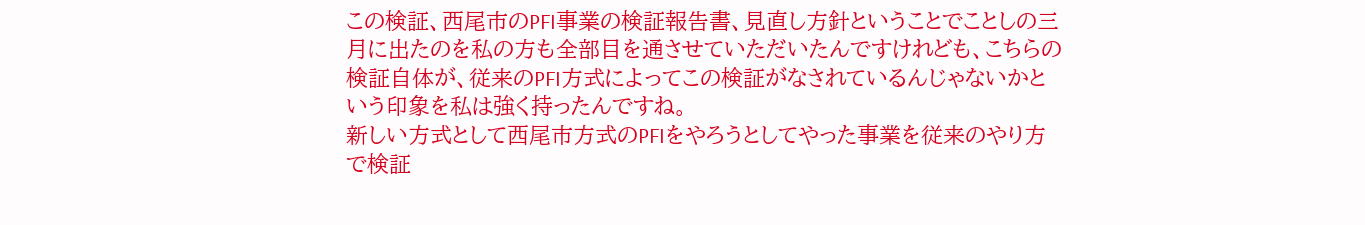この検証、西尾市のPFI事業の検証報告書、見直し方針ということでことしの三月に出たのを私の方も全部目を通させていただいたんですけれども、こちらの検証自体が、従来のPFI方式によってこの検証がなされているんじゃないかという印象を私は強く持ったんですね。
新しい方式として西尾市方式のPFIをやろうとしてやった事業を従来のやり方で検証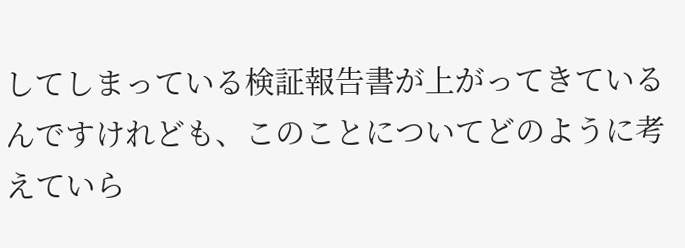してしまっている検証報告書が上がってきているんですけれども、このことについてどのように考えていら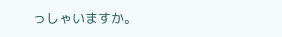っしゃいますか。